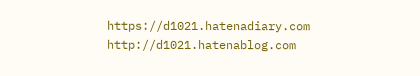https://d1021.hatenadiary.com
http://d1021.hatenablog.com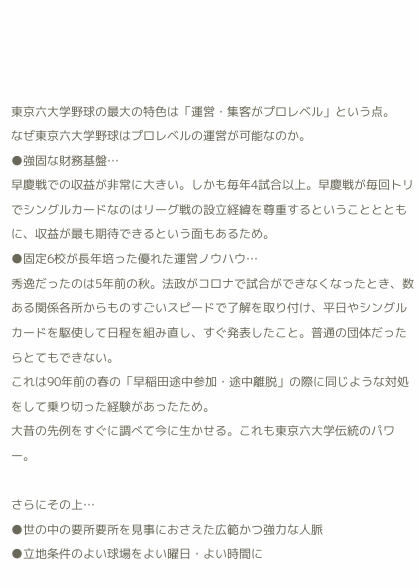東京六大学野球の最大の特色は「運営・集客がプロレベル」という点。
なぜ東京六大学野球はプロレベルの運営が可能なのか。
●強固な財務基盤…
早慶戦での収益が非常に大きい。しかも毎年4試合以上。早慶戦が毎回トリでシングルカードなのはリーグ戦の設立経緯を尊重するということとともに、収益が最も期待できるという面もあるため。
●固定6校が長年培った優れた運営ノウハウ…
秀逸だったのは5年前の秋。法政がコロナで試合ができなくなったとき、数ある関係各所からものすごいスピードで了解を取り付け、平日やシングルカードを駆使して日程を組み直し、すぐ発表したこと。普通の団体だったらとてもできない。
これは90年前の春の「早稲田途中参加・途中離脱」の際に同じような対処をして乗り切った経験があったため。
大昔の先例をすぐに調べて今に生かせる。これも東京六大学伝統のパワー。

さらにその上…
●世の中の要所要所を見事におさえた広範かつ強力な人脈
●立地条件のよい球場をよい曜日・よい時間に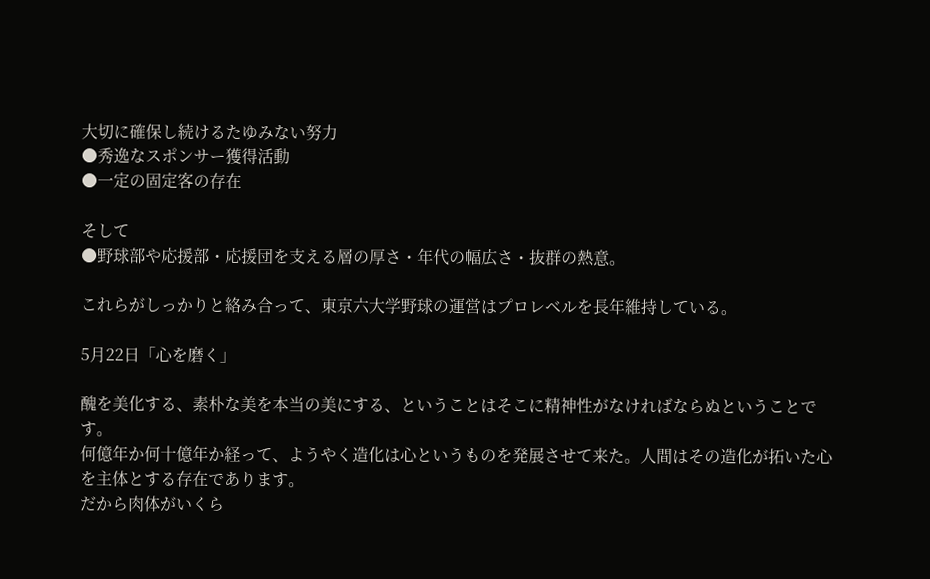大切に確保し続けるたゆみない努力
●秀逸なスポンサー獲得活動
●一定の固定客の存在

そして
●野球部や応援部・応援団を支える層の厚さ・年代の幅広さ・抜群の熱意。

これらがしっかりと絡み合って、東京六大学野球の運営はプロレベルを長年維持している。

5月22日「心を磨く」

醜を美化する、素朴な美を本当の美にする、ということはそこに精神性がなければならぬということです。
何億年か何十億年か経って、ようやく造化は心というものを発展させて来た。人間はその造化が拓いた心を主体とする存在であります。
だから肉体がいくら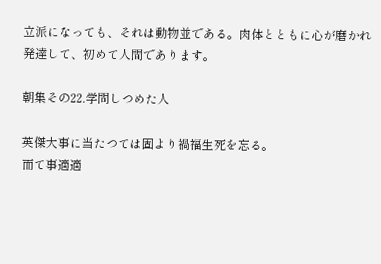立派になっても、それは動物並である。肉体とともに心が磨かれ発達して、初めて人間であります。

朝集その22.学問しつめた人

英傑大事に当たつては固より禍福生死を忘る。
而て事適適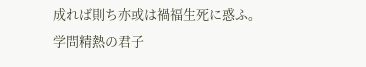成れば則ち亦或は禍福生死に惑ふ。
学問精熱の君子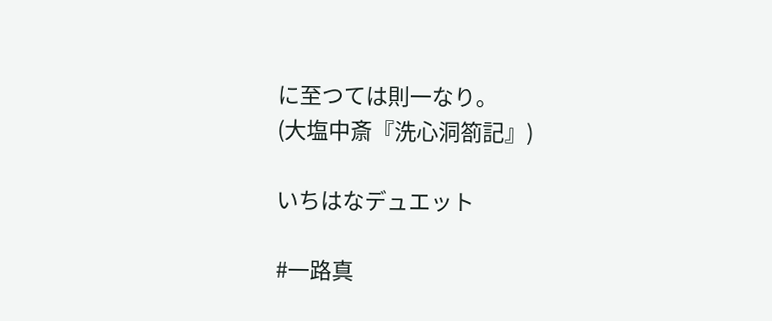に至つては則一なり。
(大塩中斎『洗心洞箚記』)

いちはなデュエット

#一路真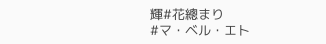輝#花總まり
#マ・ベル・エト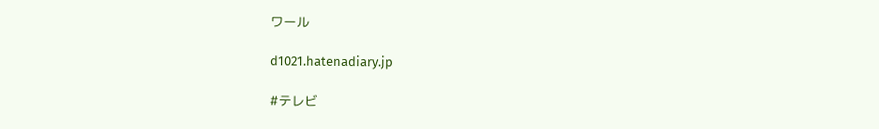ワール

d1021.hatenadiary.jp

#テレビ